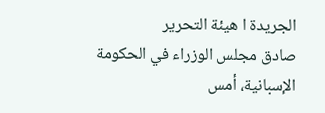الجريدة ا هيئة التحرير
صادق مجلس الوزراء في الحكومة الإسبانية، أمس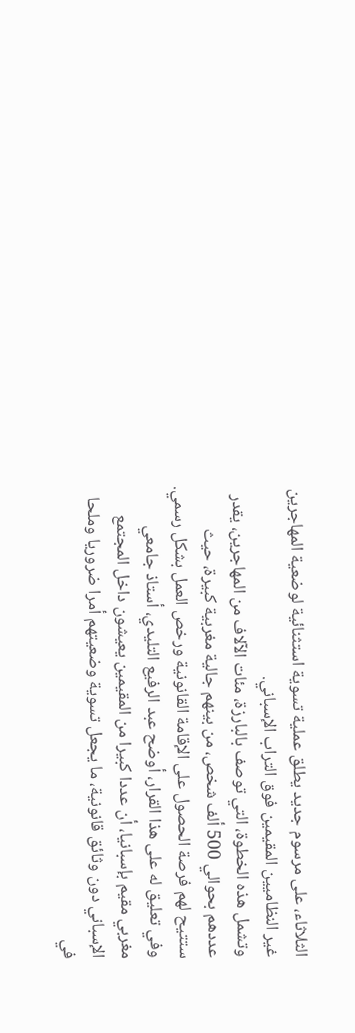الثلاثاء، على مرسوم جديد يطلق عملية تسوية استثنائية لوضعية المهاجرين غير النظاميين المقيمين فوق التراب الإسباني.
وتشمل هذه الخطوة، التي توصف بالبارزة، مئات الآلاف من المهاجرين، يقدر عددهم بحوالي 500 ألف شخص، من بينهم جالية مغربية كبيرة، حيث ستتيح لهم فرصة الحصول على الإقامة القانونية ورخص العمل بشكل رسمي.
وفي تعليق له على هذا القرار، أوضح عبد الرفيع التليدي، أستاذ جامعي مغربي مقيم بإسبانيا، أن عددا كبيرا من المقيمين يعيشون داخل المجتمع الإسباني دون وثائق قانونية، ما يجعل تسوية وضعيتهم أمرا ضروريا وملحا في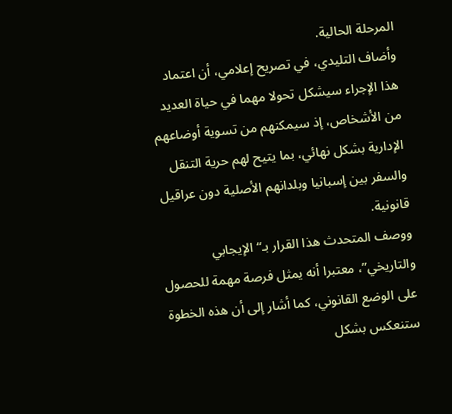المرحلة الحالية.
وأضاف التليدي، في تصريح إعلامي، أن اعتماد هذا الإجراء سيشكل تحولا مهما في حياة العديد من الأشخاص، إذ سيمكنهم من تسوية أوضاعهم الإدارية بشكل نهائي، بما يتيح لهم حرية التنقل والسفر بين إسبانيا وبلدانهم الأصلية دون عراقيل قانونية.
ووصف المتحدث هذا القرار بـ“الإيجابي والتاريخي”، معتبرا أنه يمثل فرصة مهمة للحصول على الوضع القانوني، كما أشار إلى أن هذه الخطوة ستنعكس بشكل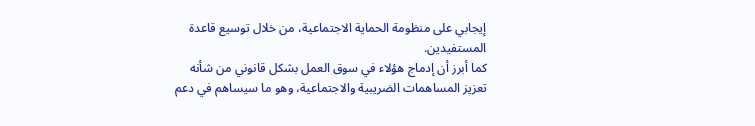إيجابي على منظومة الحماية الاجتماعية، من خلال توسيع قاعدة المستفيدين.
كما أبرز أن إدماج هؤلاء في سوق العمل بشكل قانوني من شأنه تعزيز المساهمات الضريبية والاجتماعية، وهو ما سيساهم في دعم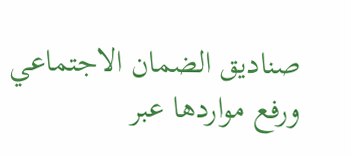صناديق الضمان الاجتماعي ورفع مواردها عبر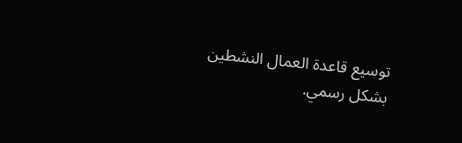توسيع قاعدة العمال النشطين بشكل رسمي.